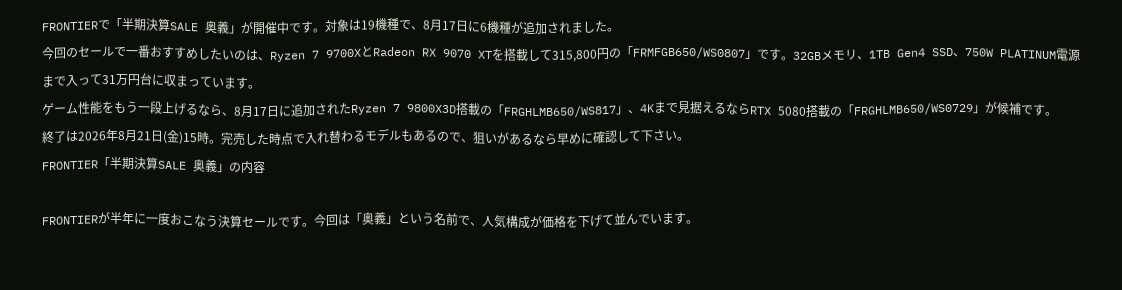FRONTIERで「半期決算SALE 奥義」が開催中です。対象は19機種で、8月17日に6機種が追加されました。
今回のセールで一番おすすめしたいのは、Ryzen 7 9700XとRadeon RX 9070 XTを搭載して315,800円の「FRMFGB650/WS0807」です。32GBメモリ、1TB Gen4 SSD、750W PLATINUM電源まで入って31万円台に収まっています。
ゲーム性能をもう一段上げるなら、8月17日に追加されたRyzen 7 9800X3D搭載の「FRGHLMB650/WS817」、4Kまで見据えるならRTX 5080搭載の「FRGHLMB650/WS0729」が候補です。
終了は2026年8月21日(金)15時。完売した時点で入れ替わるモデルもあるので、狙いがあるなら早めに確認して下さい。
FRONTIER「半期決算SALE 奥義」の内容

FRONTIERが半年に一度おこなう決算セールです。今回は「奥義」という名前で、人気構成が価格を下げて並んでいます。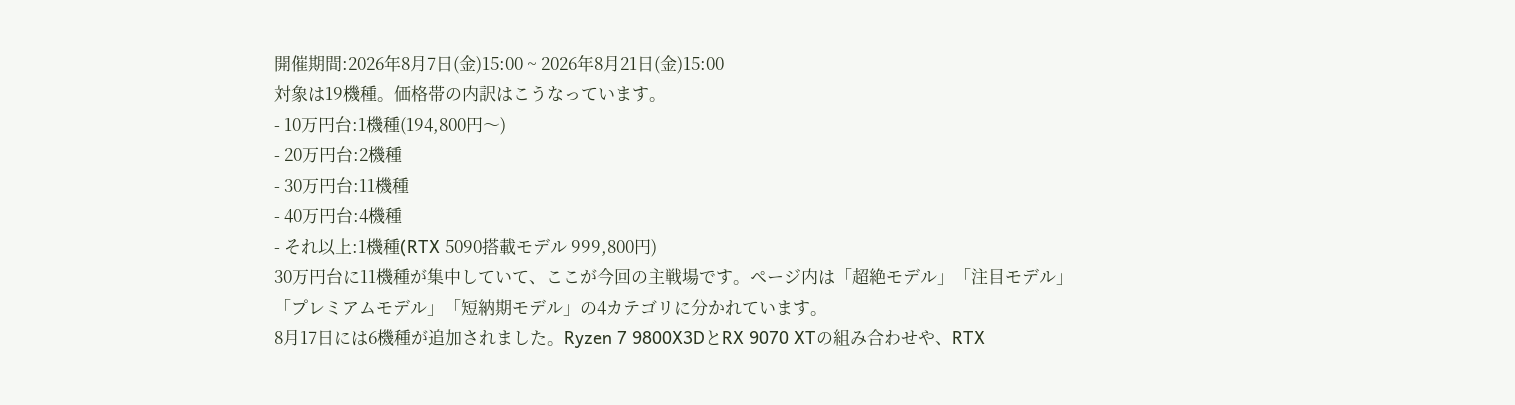開催期間:2026年8月7日(金)15:00 ~ 2026年8月21日(金)15:00
対象は19機種。価格帯の内訳はこうなっています。
- 10万円台:1機種(194,800円〜)
- 20万円台:2機種
- 30万円台:11機種
- 40万円台:4機種
- それ以上:1機種(RTX 5090搭載モデル 999,800円)
30万円台に11機種が集中していて、ここが今回の主戦場です。ページ内は「超絶モデル」「注目モデル」「プレミアムモデル」「短納期モデル」の4カテゴリに分かれています。
8月17日には6機種が追加されました。Ryzen 7 9800X3DとRX 9070 XTの組み合わせや、RTX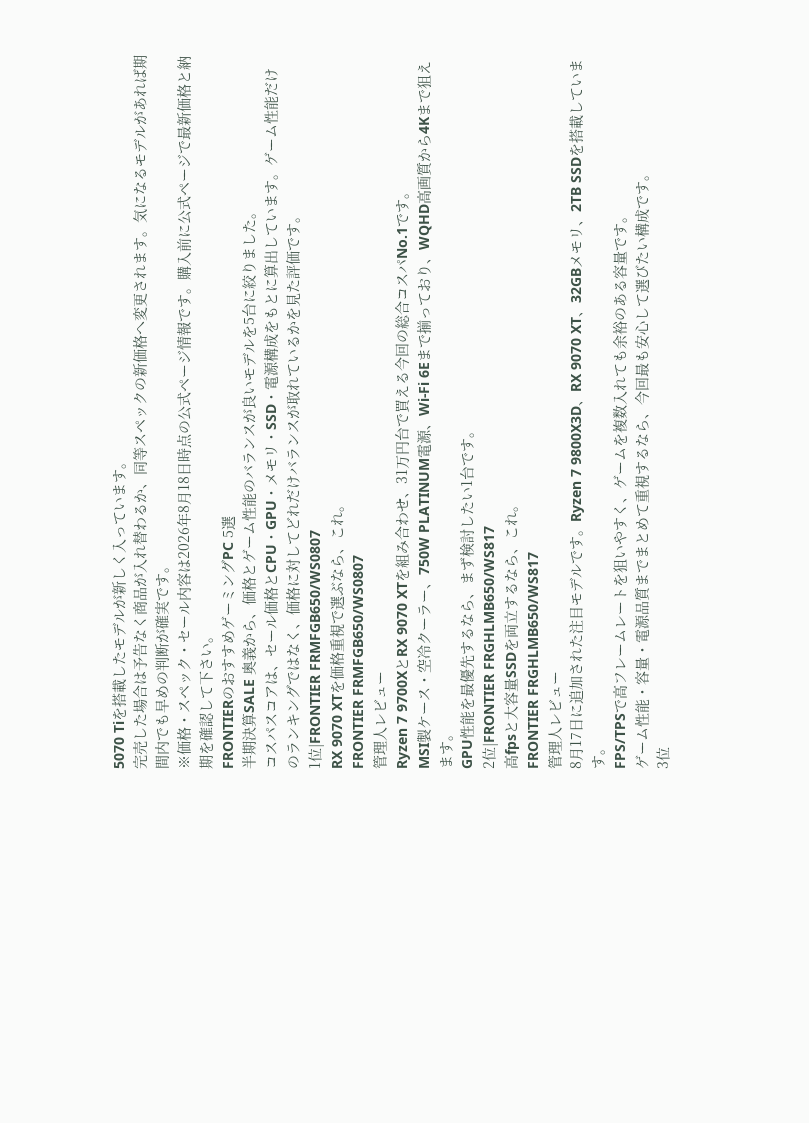5070 Tiを搭載したモデルが新しく入っています。
完売した場合は予告なく商品が入れ替わるか、同等スペックの新価格へ変更されます。気になるモデルがあれば期間内でも早めの判断が確実です。
※価格・スペック・セール内容は2026年8月18日時点の公式ページ情報です。購入前に公式ページで最新価格と納期を確認して下さい。
FRONTIERのおすすめゲーミングPC 5選
半期決算SALE 奥義から、価格とゲーム性能のバランスが良いモデルを5台に絞りました。
コスパスコアは、セール価格とCPU・GPU・メモリ・SSD・電源構成をもとに算出しています。ゲーム性能だけのランキングではなく、価格に対してどれだけバランスが取れているかを見た評価です。
1位|FRONTIER FRMFGB650/WS0807
RX 9070 XTを価格重視で選ぶなら、これ。
FRONTIER FRMFGB650/WS0807
管理人レビュー
Ryzen 7 9700XとRX 9070 XTを組み合わせ、31万円台で買える今回の総合コスパNo.1です。
MSI製ケース・空冷クーラー、750W PLATINUM電源、Wi-Fi 6Eまで揃っており、WQHD高画質から4Kまで狙えます。
GPU性能を最優先するなら、まず検討したい1台です。
2位|FRONTIER FRGHLMB650/WS817
高fpsと大容量SSDを両立するなら、これ。
FRONTIER FRGHLMB650/WS817
管理人レビュー
8月17日に追加された注目モデルです。Ryzen 7 9800X3D、RX 9070 XT、32GBメモリ、2TB SSDを搭載しています。
FPS/TPSで高フレームレートを狙いやすく、ゲームを複数入れても余裕のある容量です。
ゲーム性能・容量・電源品質までまとめて重視するなら、今回最も安心して選びたい構成です。
3位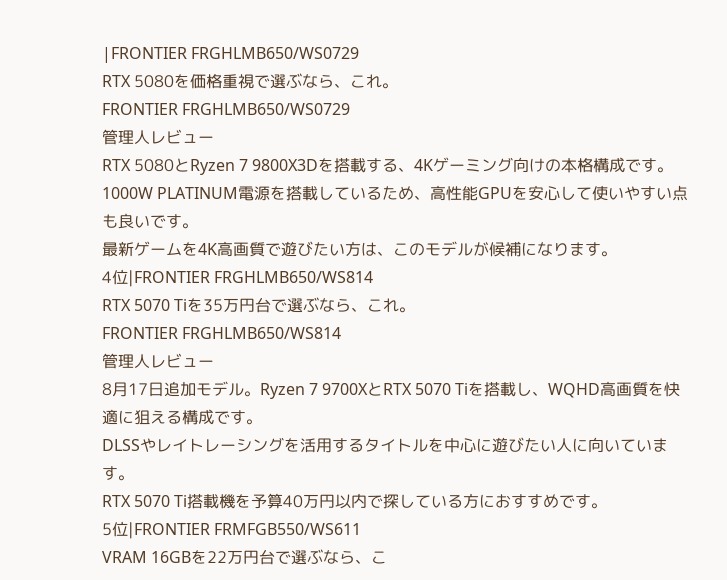|FRONTIER FRGHLMB650/WS0729
RTX 5080を価格重視で選ぶなら、これ。
FRONTIER FRGHLMB650/WS0729
管理人レビュー
RTX 5080とRyzen 7 9800X3Dを搭載する、4Kゲーミング向けの本格構成です。
1000W PLATINUM電源を搭載しているため、高性能GPUを安心して使いやすい点も良いです。
最新ゲームを4K高画質で遊びたい方は、このモデルが候補になります。
4位|FRONTIER FRGHLMB650/WS814
RTX 5070 Tiを35万円台で選ぶなら、これ。
FRONTIER FRGHLMB650/WS814
管理人レビュー
8月17日追加モデル。Ryzen 7 9700XとRTX 5070 Tiを搭載し、WQHD高画質を快適に狙える構成です。
DLSSやレイトレーシングを活用するタイトルを中心に遊びたい人に向いています。
RTX 5070 Ti搭載機を予算40万円以内で探している方におすすめです。
5位|FRONTIER FRMFGB550/WS611
VRAM 16GBを22万円台で選ぶなら、こ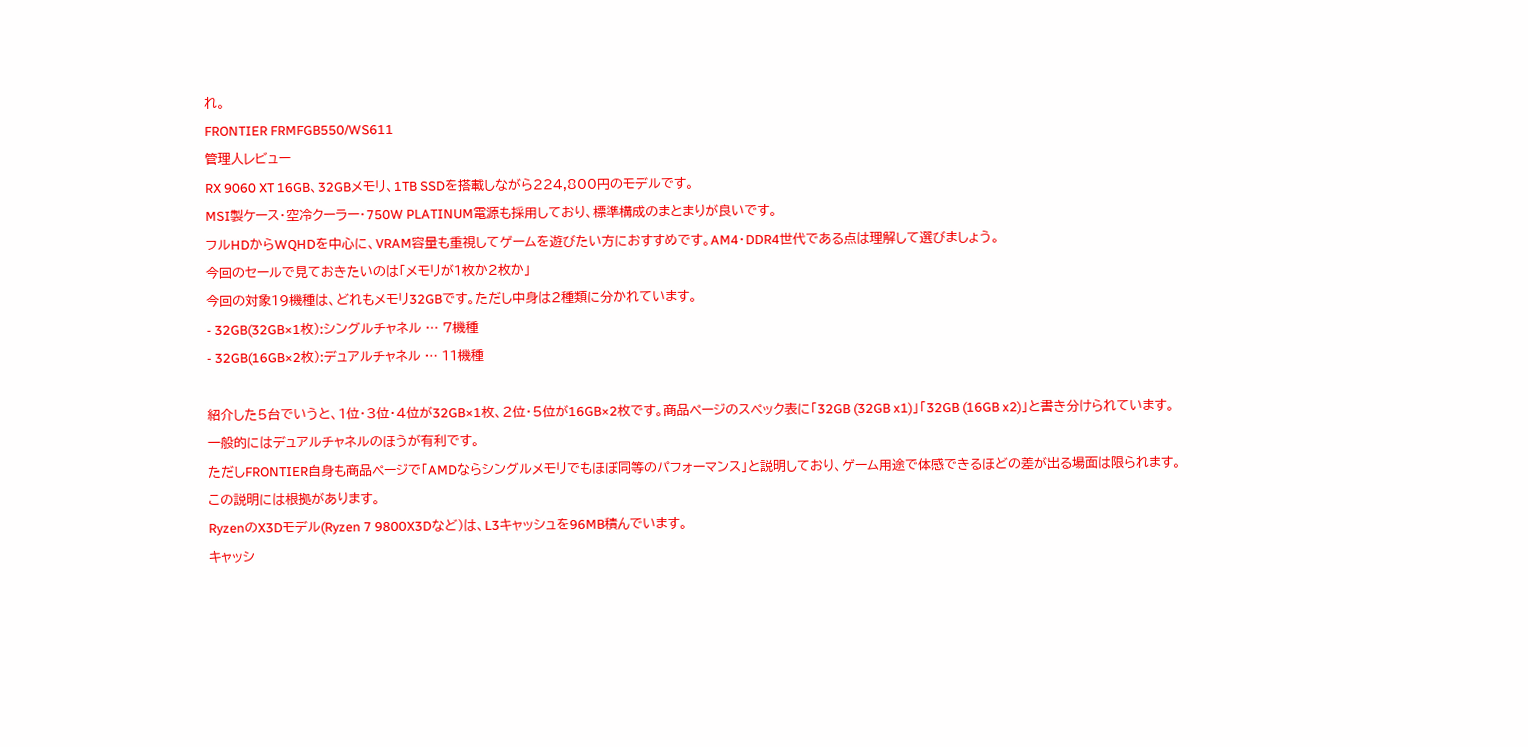れ。
FRONTIER FRMFGB550/WS611
管理人レビュー
RX 9060 XT 16GB、32GBメモリ、1TB SSDを搭載しながら224,800円のモデルです。
MSI製ケース・空冷クーラー・750W PLATINUM電源も採用しており、標準構成のまとまりが良いです。
フルHDからWQHDを中心に、VRAM容量も重視してゲームを遊びたい方におすすめです。AM4・DDR4世代である点は理解して選びましょう。
今回のセールで見ておきたいのは「メモリが1枚か2枚か」
今回の対象19機種は、どれもメモリ32GBです。ただし中身は2種類に分かれています。
- 32GB(32GB×1枚):シングルチャネル … 7機種
- 32GB(16GB×2枚):デュアルチャネル … 11機種

紹介した5台でいうと、1位・3位・4位が32GB×1枚、2位・5位が16GB×2枚です。商品ページのスペック表に「32GB (32GB x1)」「32GB (16GB x2)」と書き分けられています。
一般的にはデュアルチャネルのほうが有利です。
ただしFRONTIER自身も商品ページで「AMDならシングルメモリでもほぼ同等のパフォーマンス」と説明しており、ゲーム用途で体感できるほどの差が出る場面は限られます。
この説明には根拠があります。
RyzenのX3Dモデル(Ryzen 7 9800X3Dなど)は、L3キャッシュを96MB積んでいます。
キャッシ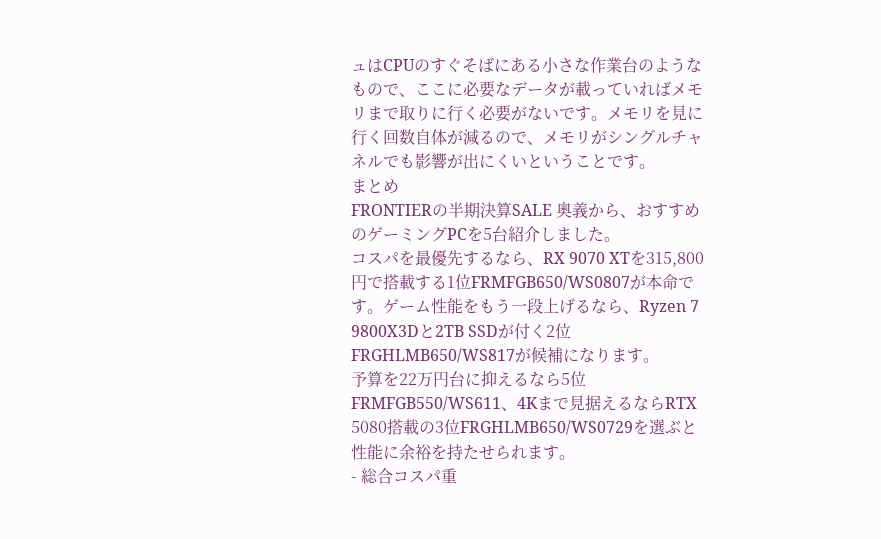ュはCPUのすぐそばにある小さな作業台のようなもので、ここに必要なデータが載っていればメモリまで取りに行く必要がないです。メモリを見に行く回数自体が減るので、メモリがシングルチャネルでも影響が出にくいということです。
まとめ
FRONTIERの半期決算SALE 奥義から、おすすめのゲーミングPCを5台紹介しました。
コスパを最優先するなら、RX 9070 XTを315,800円で搭載する1位FRMFGB650/WS0807が本命です。ゲーム性能をもう一段上げるなら、Ryzen 7 9800X3Dと2TB SSDが付く2位FRGHLMB650/WS817が候補になります。
予算を22万円台に抑えるなら5位FRMFGB550/WS611、4Kまで見据えるならRTX 5080搭載の3位FRGHLMB650/WS0729を選ぶと性能に余裕を持たせられます。
- 総合コスパ重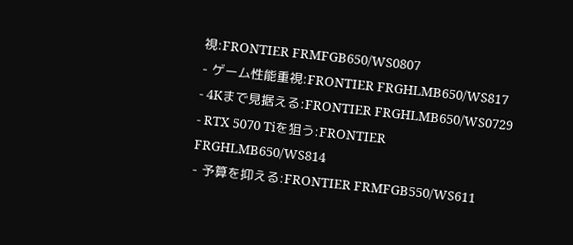視:FRONTIER FRMFGB650/WS0807
- ゲーム性能重視:FRONTIER FRGHLMB650/WS817
- 4Kまで見据える:FRONTIER FRGHLMB650/WS0729
- RTX 5070 Tiを狙う:FRONTIER FRGHLMB650/WS814
- 予算を抑える:FRONTIER FRMFGB550/WS611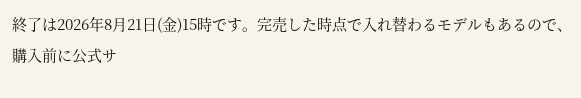終了は2026年8月21日(金)15時です。完売した時点で入れ替わるモデルもあるので、購入前に公式サ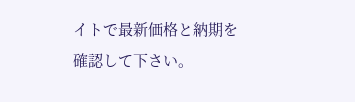イトで最新価格と納期を確認して下さい。